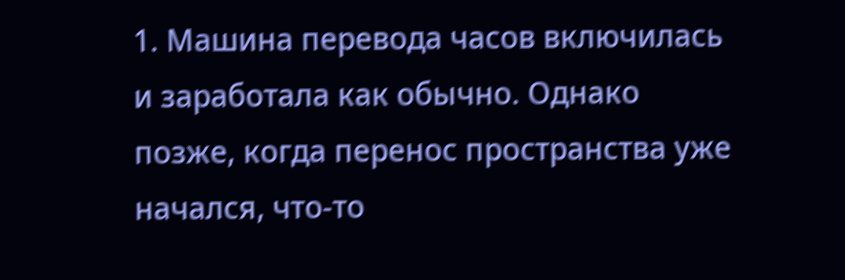1. Машина перевода часов включилась и заработала как обычно. Однако позже, когда перенос пространства уже начался, что-то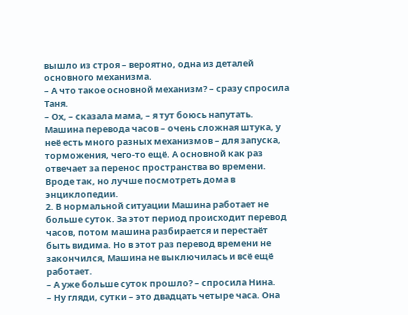вышло из строя – вероятно, одна из деталей основного механизма.
– А что такое основной механизм? – сразу спросила Таня.
– Ох, – сказала мама, – я тут боюсь напутать. Машина перевода часов – очень сложная штука, у неё есть много разных механизмов – для запуска, торможения, чего-то ещё. А основной как раз отвечает за перенос пространства во времени. Вроде так, но лучше посмотреть дома в энциклопедии.
2. В нормальной ситуации Машина работает не больше суток. За этот период происходит перевод часов, потом машина разбирается и перестаёт быть видима. Но в этот раз перевод времени не закончился, Машина не выключилась и всё ещё работает.
– А уже больше суток прошло? – спросила Нина.
– Ну гляди, сутки – это двадцать четыре часа. Она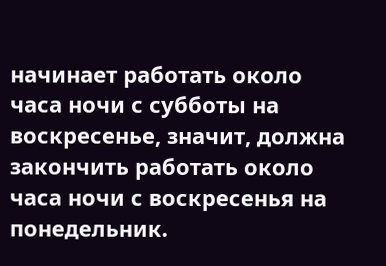начинает работать около часа ночи с субботы на воскресенье, значит, должна закончить работать около часа ночи с воскресенья на понедельник.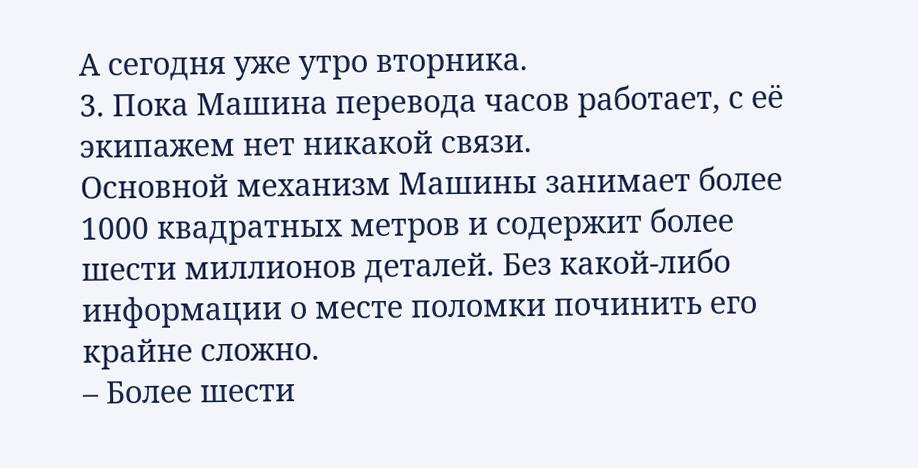А сегодня уже утро вторника.
3. Пока Машина перевода часов работает, с её экипажем нет никакой связи.
Основной механизм Машины занимает более 1000 квадратных метров и содержит более шести миллионов деталей. Без какой-либо информации о месте поломки починить его крайне сложно.
– Более шести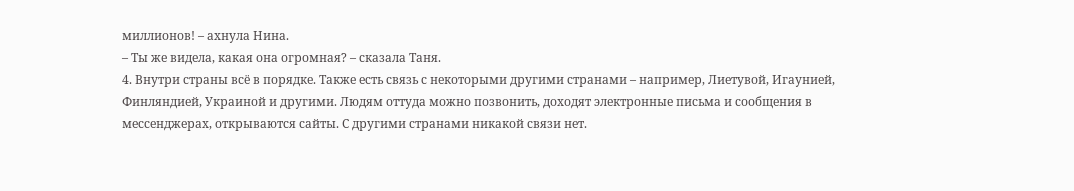миллионов! – ахнула Нина.
– Ты же видела, какая она огромная? – сказала Таня.
4. Внутри страны всё в порядке. Также есть связь с некоторыми другими странами – например, Лиетувой, Игаунией, Финляндией, Украиной и другими. Людям оттуда можно позвонить, доходят электронные письма и сообщения в мессенджерах, открываются сайты. С другими странами никакой связи нет.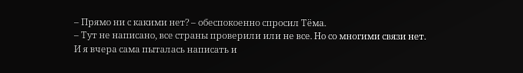– Прямо ни с какими нет? – обеспокоенно спросил Тёма.
– Тут не написано, все страны проверили или не все. Но со многими связи нет. И я вчера сама пыталась написать и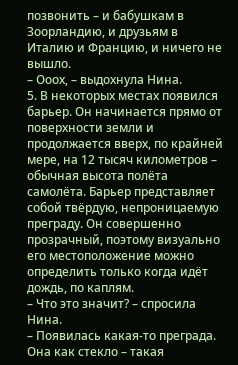позвонить – и бабушкам в Зоорландию, и друзьям в Италию и Францию, и ничего не вышло.
– Ооох, – выдохнула Нина.
5. В некоторых местах появился барьер. Он начинается прямо от поверхности земли и продолжается вверх, по крайней мере, на 12 тысяч километров – обычная высота полёта самолёта. Барьер представляет собой твёрдую, непроницаемую преграду. Он совершенно прозрачный, поэтому визуально его местоположение можно определить только когда идёт дождь, по каплям.
– Что это значит? – спросила Нина.
– Появилась какая-то преграда. Она как стекло – такая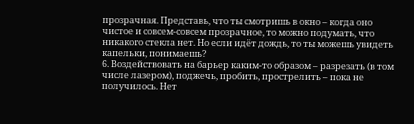прозрачная. Представь, что ты смотришь в окно – когда оно чистое и совсем-совсем прозрачное, то можно подумать, что никакого стекла нет. Но если идёт дождь, то ты можешь увидеть капельки, понимаешь?
6. Воздействовать на барьер каким-то образом – разрезать (в том числе лазером), поджечь, пробить, прострелить – пока не получилось. Нет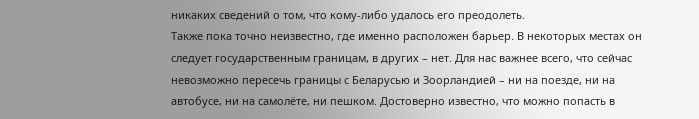никаких сведений о том, что кому-либо удалось его преодолеть.
Также пока точно неизвестно, где именно расположен барьер. В некоторых местах он следует государственным границам, в других – нет. Для нас важнее всего, что сейчас невозможно пересечь границы с Беларусью и Зоорландией – ни на поезде, ни на автобусе, ни на самолёте, ни пешком. Достоверно известно, что можно попасть в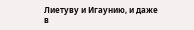Лиетуву и Игаунию, и даже в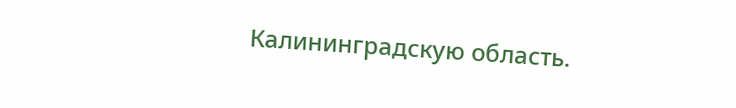Калининградскую область.